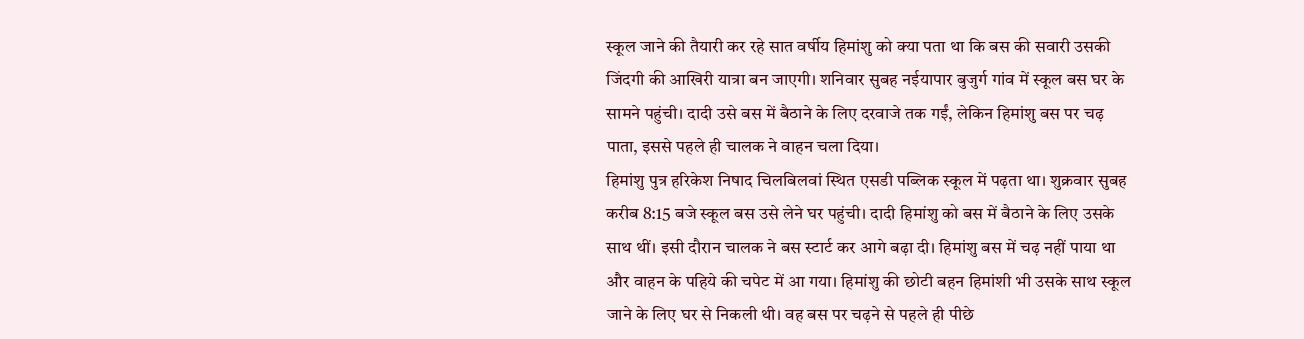स्कूल जाने की तैयारी कर रहे सात वर्षीय हिमांशु को क्या पता था कि बस की सवारी उसकी जिंदगी की आखिरी यात्रा बन जाएगी। शनिवार सुबह नईयापार बुजुर्ग गांव में स्कूल बस घर के सामने पहुंची। दादी उसे बस में बैठाने के लिए दरवाजे तक गईं, लेकिन हिमांशु बस पर चढ़ पाता, इससे पहले ही चालक ने वाहन चला दिया।
हिमांशु पुत्र हरिकेश निषाद चिलबिलवां स्थित एसडी पब्लिक स्कूल में पढ़ता था। शुक्रवार सुबह करीब 8:15 बजे स्कूल बस उसे लेने घर पहुंची। दादी हिमांशु को बस में बैठाने के लिए उसके साथ थीं। इसी दौरान चालक ने बस स्टार्ट कर आगे बढ़ा दी। हिमांशु बस में चढ़ नहीं पाया था और वाहन के पहिये की चपेट में आ गया। हिमांशु की छोटी बहन हिमांशी भी उसके साथ स्कूल जाने के लिए घर से निकली थी। वह बस पर चढ़ने से पहले ही पीछे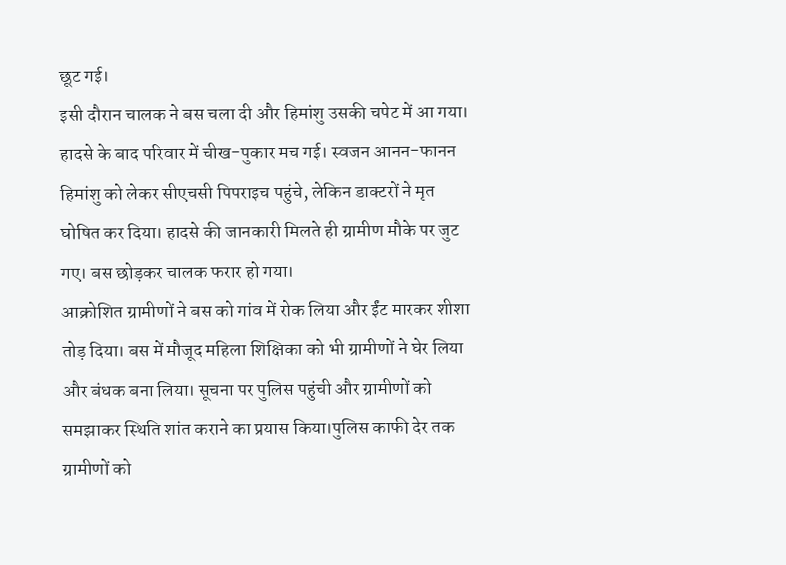छूट गई।
इसी दौरान चालक ने बस चला दी और हिमांशु उसकी चपेट में आ गया। हादसे के बाद परिवार में चीख-पुकार मच गई। स्वजन आनन-फानन हिमांशु को लेकर सीएचसी पिपराइच पहुंचे, लेकिन डाक्टरों ने मृत घोषित कर दिया। हादसे की जानकारी मिलते ही ग्रामीण मौके पर जुट गए। बस छोड़कर चालक फरार हो गया।
आक्रोशित ग्रामीणों ने बस को गांव में रोक लिया और ईंट मारकर शीशा तोड़ दिया। बस में मौजूद महिला शिक्षिका को भी ग्रामीणों ने घेर लिया और बंधक बना लिया। सूचना पर पुलिस पहुंची और ग्रामीणों को समझाकर स्थिति शांत कराने का प्रयास किया।पुलिस काफी देर तक ग्रामीणों को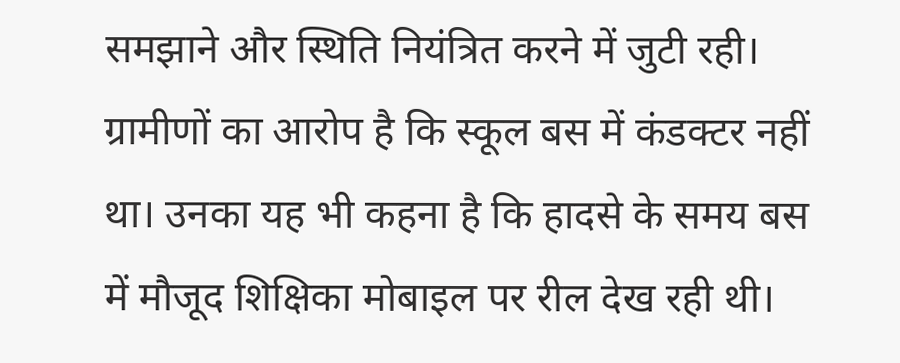समझाने और स्थिति नियंत्रित करने में जुटी रही। ग्रामीणों का आरोप है कि स्कूल बस में कंडक्टर नहीं था। उनका यह भी कहना है कि हादसे के समय बस में मौजूद शिक्षिका मोबाइल पर रील देख रही थी।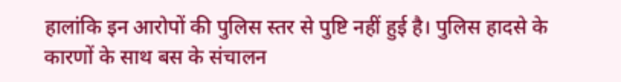हालांकि इन आरोपों की पुलिस स्तर से पुष्टि नहीं हुई है। पुलिस हादसे के कारणों के साथ बस के संचालन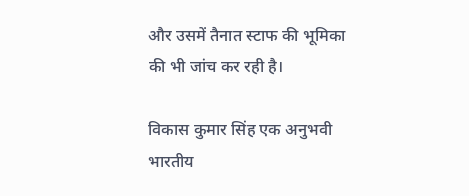और उसमें तैनात स्टाफ की भूमिका की भी जांच कर रही है।

विकास कुमार सिंह एक अनुभवी भारतीय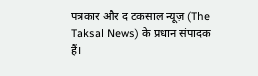पत्रकार और द टकसाल न्यूज़ (The Taksal News) के प्रधान संपादक हैं।